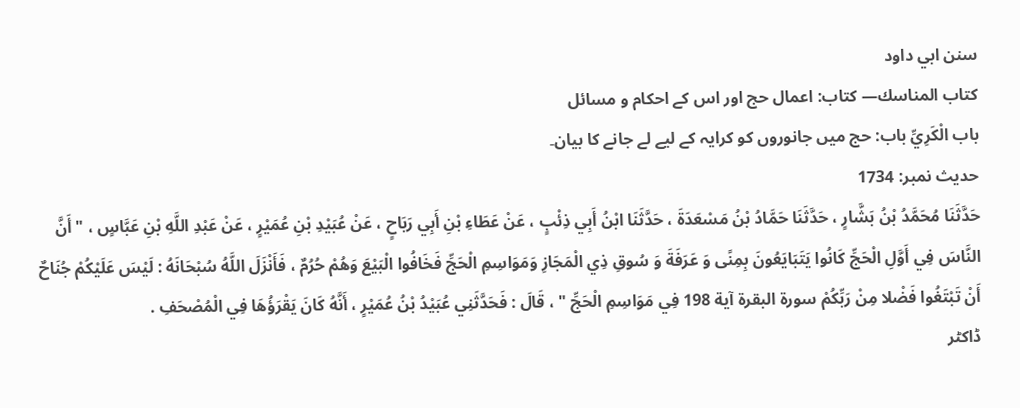سنن ابي داود
كتاب المناسك— کتاب: اعمال حج اور اس کے احکام و مسائل
باب الْكَرِيِّ باب: حج میں جانوروں کو کرایہ کے لیے لے جانے کا بیان۔
حدیث نمبر: 1734
حَدَّثَنَا مُحَمَّدُ بْنُ بَشَّارٍ ، حَدَّثَنَا حَمَّادُ بْنُ مَسْعَدَةَ ، حَدَّثَنَا ابْنُ أَبِي ذِئْبٍ ، عَنْ عَطَاءِ بْنِ أَبِي رَبَاحٍ ، عَنْ عُبَيْدِ بْنِ عُمَيْرٍ ، عَنْ عَبْدِ اللَّهِ بْنِ عَبَّاسٍ ، " أَنَّ النَّاسَ فِي أَوَّلِ الْحَجِّ كَانُوا يَتَبَايَعُونَ بِمِنًى وَ عَرَفَةَ وَ سُوقِ ذِي الْمَجَازِ وَمَوَاسِمِ الْحَجِّ فَخَافُوا الْبَيْعَ وَهُمْ حُرُمٌ ، فَأَنْزَلَ اللَّهُ سُبْحَانَهُ : لَيْسَ عَلَيْكُمْ جُنَاحٌ أَنْ تَبْتَغُوا فَضْلا مِنْ رَبِّكُمْ سورة البقرة آية 198 فِي مَوَاسِمِ الْحَجِّ " ، قَالَ : فَحَدَّثَنِي عُبَيْدُ بْنُ عُمَيْرٍ ، أَنَّهُ كَانَ يَقْرَؤُهَا فِي الْمُصْحَفِ .
ڈاکٹر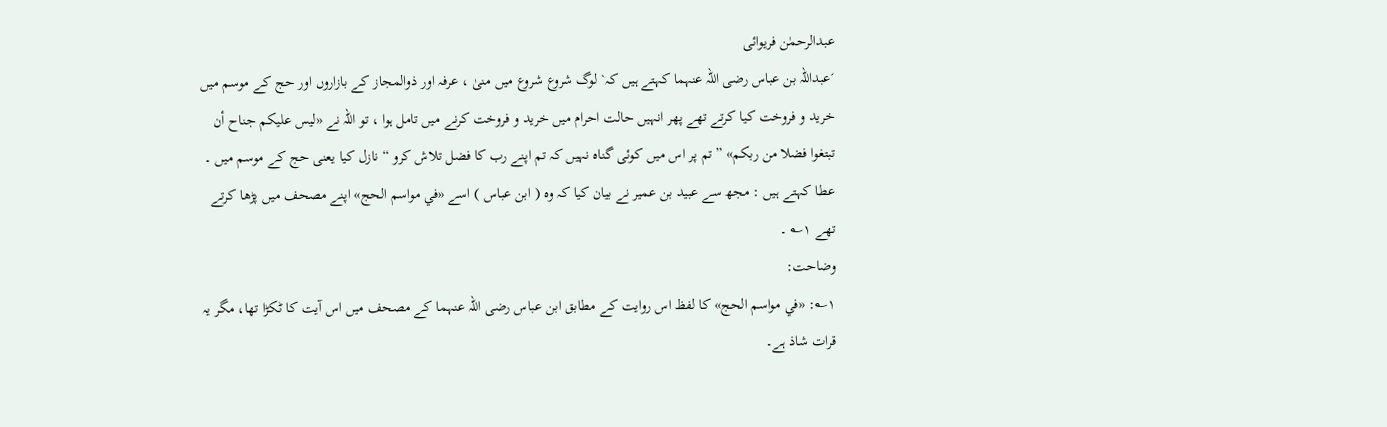عبدالرحمٰن فریوائی
´عبداللہ بن عباس رضی اللہ عنہما کہتے ہیں کہ` لوگ شروع شروع میں منیٰ ، عرفہ اور ذوالمجاز کے بازاروں اور حج کے موسم میں خرید و فروخت کیا کرتے تھے پھر انہیں حالت احرام میں خرید و فروخت کرنے میں تامل ہوا ، تو اللہ نے «ليس عليكم جناح أن تبتغوا فضلا من ربكم» ” تم پر اس میں کوئی گناہ نہیں کہ تم اپنے رب کا فضل تلاش کرو “ نازل کیا یعنی حج کے موسم میں ۔ عطا کہتے ہیں : مجھ سے عبید بن عمیر نے بیان کیا کہ وہ ( ابن عباس ) اسے «في مواسم الحج» اپنے مصحف میں پڑھا کرتے تھے ۱؎ ۔
وضاحت:
۱؎: «في مواسم الحج» کا لفظ اس روایت کے مطابق ابن عباس رضی اللہ عنہما کے مصحف میں اس آیت کا ٹکڑا تھا، مگر یہ قرات شاذ ہے۔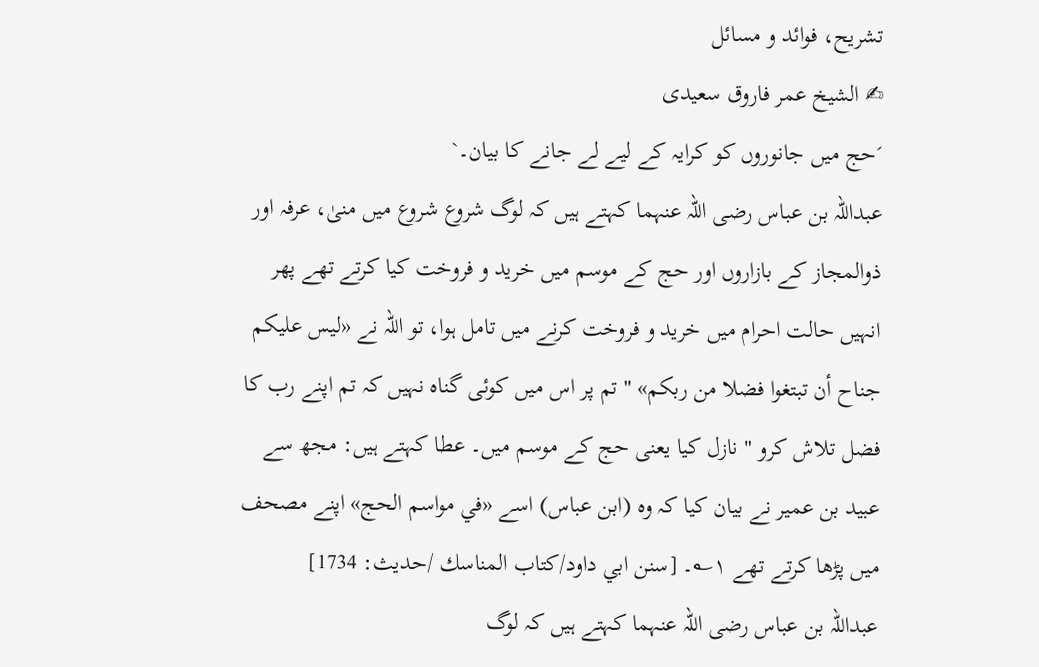تشریح، فوائد و مسائل
✍ الشیخ عمر فاروق سعیدی
´حج میں جانوروں کو کرایہ کے لیے لے جانے کا بیان۔`
عبداللہ بن عباس رضی اللہ عنہما کہتے ہیں کہ لوگ شروع شروع میں منیٰ، عرفہ اور ذوالمجاز کے بازاروں اور حج کے موسم میں خرید و فروخت کیا کرتے تھے پھر انہیں حالت احرام میں خرید و فروخت کرنے میں تامل ہوا، تو اللہ نے «ليس عليكم جناح أن تبتغوا فضلا من ربكم» " تم پر اس میں کوئی گناہ نہیں کہ تم اپنے رب کا فضل تلاش کرو " نازل کیا یعنی حج کے موسم میں۔ عطا کہتے ہیں: مجھ سے عبید بن عمیر نے بیان کیا کہ وہ (ابن عباس) اسے «في مواسم الحج» اپنے مصحف میں پڑھا کرتے تھے ۱؎۔ [سنن ابي داود/كتاب المناسك /حدیث: 1734]
عبداللہ بن عباس رضی اللہ عنہما کہتے ہیں کہ لوگ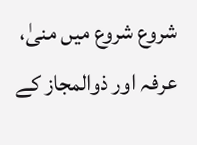شروع شروع میں منیٰ، عرفہ اور ذوالمجاز کے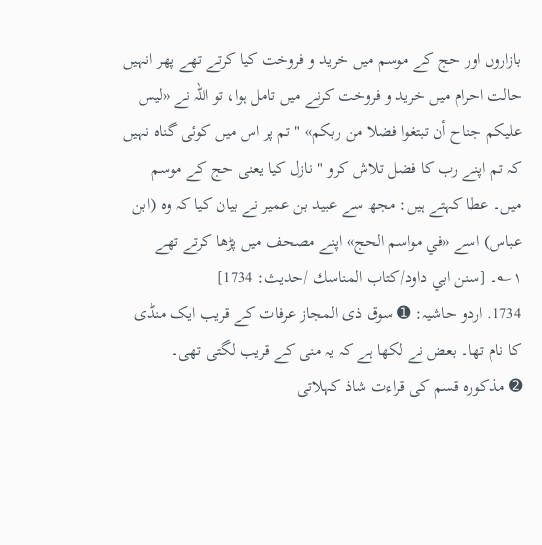بازاروں اور حج کے موسم میں خرید و فروخت کیا کرتے تھے پھر انہیں حالت احرام میں خرید و فروخت کرنے میں تامل ہوا، تو اللہ نے «ليس عليكم جناح أن تبتغوا فضلا من ربكم» " تم پر اس میں کوئی گناہ نہیں کہ تم اپنے رب کا فضل تلاش کرو " نازل کیا یعنی حج کے موسم میں۔ عطا کہتے ہیں: مجھ سے عبید بن عمیر نے بیان کیا کہ وہ (ابن عباس) اسے «في مواسم الحج» اپنے مصحف میں پڑھا کرتے تھے ۱؎۔ [سنن ابي داود/كتاب المناسك /حدیث: 1734]
1734. اردو حاشیہ: ➊ سوق ذی المجاز عرفات کے قریب ایک منڈی کا نام تھا۔ بعض نے لکھا ہے کہ یہ منی کے قریب لگتی تھی۔
➋ مذکورہ قسم کی قراءت شاذ کہلاتی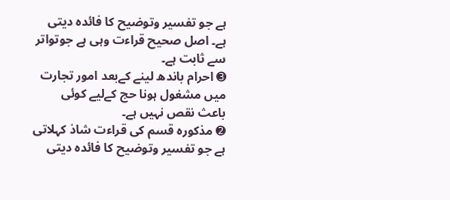ہے جو تفسیر وتوضیح کا فائدہ دیتی ہے۔ اصل صحیح قراءت وہی ہے جوتواتر سے ثابت ہے۔
➌ احرام باندھ لینے کےبعد امور تجارت میں مشغول ہونا حج کےلیے کوئی باعث نقص نہیں ہے۔
➋ مذکورہ قسم کی قراءت شاذ کہلاتی ہے جو تفسیر وتوضیح کا فائدہ دیتی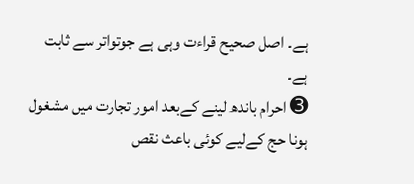ہے۔ اصل صحیح قراءت وہی ہے جوتواتر سے ثابت ہے۔
➌ احرام باندھ لینے کےبعد امور تجارت میں مشغول ہونا حج کےلیے کوئی باعث نقص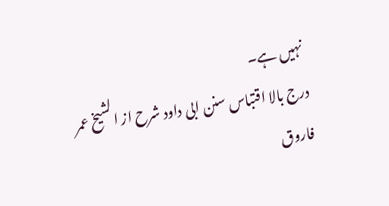نہیں ہے۔
درج بالا اقتباس سنن ابی داود شرح از الشیخ عمر فاروق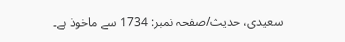سعیدی، حدیث/صفحہ نمبر: 1734 سے ماخوذ ہے۔